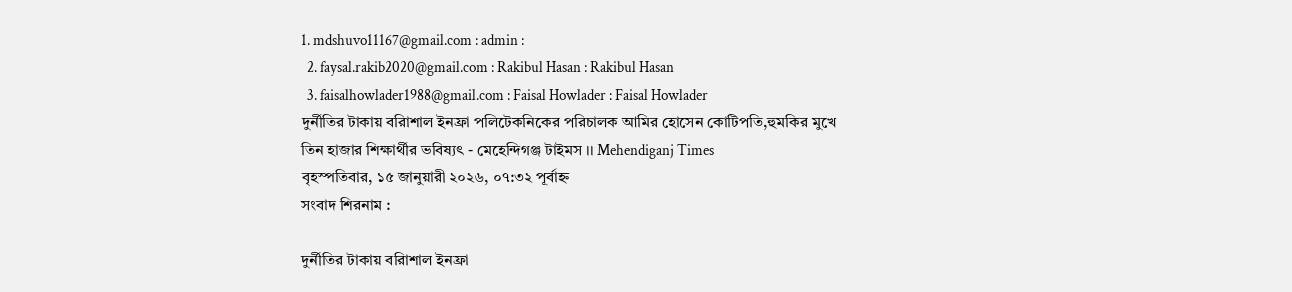1. mdshuvo11167@gmail.com : admin :
  2. faysal.rakib2020@gmail.com : Rakibul Hasan : Rakibul Hasan
  3. faisalhowlader1988@gmail.com : Faisal Howlader : Faisal Howlader
দুর্নীতির টাকায় বরিাশাল ইনফ্রা পলিটেকনিকের পরিচালক আমির হোসেন কোটিপতি,হুমকির মুখে তিন হাজার শিক্ষার্থীর ভবিষ্যৎ - মেহেন্দিগঞ্জ টাইমস ।। Mehendiganj Times
বৃহস্পতিবার, ১৫ জানুয়ারী ২০২৬, ০৭:৩২ পূর্বাহ্ন
সংবাদ শিরনাম :

দুর্নীতির টাকায় বরিাশাল ইনফ্রা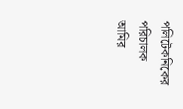পলিটেকনিকের পরিচালক আমির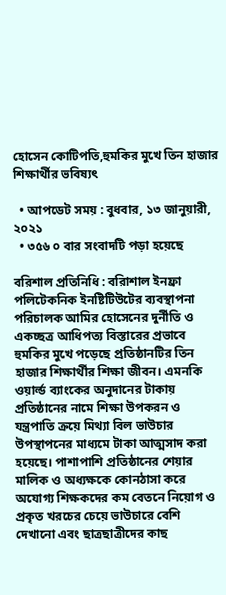হোসেন কোটিপতি,হুমকির মুখে তিন হাজার শিক্ষার্থীর ভবিষ্যৎ

  • আপডেট সময় : বুধবার, ১৩ জানুয়ারী, ২০২১
  • ৩৫৬ ০ বার সংবাদটি পড়া হয়েছে

বরিশাল প্রতিনিধি : বরিাশাল ইনফ্রা পলিটেকনিক ইনষ্টিটিউটের ব্যবস্থাপনা পরিচালক আমির হোসেনের দুর্নীতি ও একচ্ছত্র আধিপত্য বিস্তারের প্রভাবে হুমকির মুখে পড়েছে প্রতিষ্ঠানটির তিন হাজার শিক্ষার্থীর শিক্ষা জীবন। এমনকি ওয়ার্ল্ড ব্যাংকের অনুদানের টাকায় প্রতিষ্ঠানের নামে শিক্ষা উপকরন ও যন্ত্রপাতি ক্রয়ে মিথ্যা বিল ভাউচার উপস্থাপনের মাধ্যমে টাকা আত্মসাদ করা হয়েছে। পাশাপাশি প্রতিষ্ঠানের শেয়ার মালিক ও অধ্যক্ষকে কোনঠাসা করে অযোগ্য শিক্ষকদের কম বেতনে নিয়োগ ও প্রকৃত খরচের চেয়ে ভাউচারে বেশি দেখানো এবং ছাত্রছাত্রীদের কাছ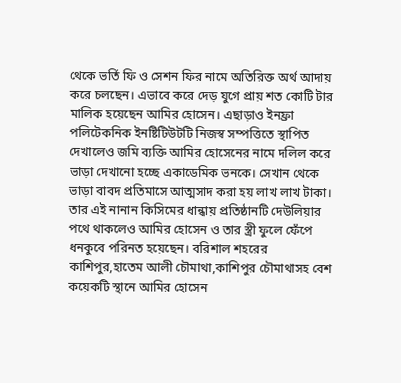থেকে ভর্তি ফি ও সেশন ফির নামে অতিরিক্ত অর্থ আদায় করে চলছেন। এভাবে করে দেড় যুগে প্রায় শত কোটি টার মালিক হয়েছেন আমির হোসেন। এছাড়াও ইনফ্রা পলিটেকনিক ইনষ্টিটিউটটি নিজস্ব সম্পত্তিতে স্থাপিত দেখালেও জমি ব্যক্তি আমির হোসেনের নামে দলিল করে ভাড়া দেখানো হচ্ছে একাডেমিক ভনকে। সেখান থেকে ভাড়া বাবদ প্রতিমাসে আত্মসাদ করা হয় লাখ লাখ টাকা। তার এই নানান কিসিমের ধান্ধায় প্রতিষ্ঠানটি দেউলিয়ার পথে থাকলেও আমির হোসেন ও তার স্ত্রী ফুলে ফেঁপে ধনকুবে পরিনত হয়েছেন। বরিশাল শহরের কাশিপুর,হাতেম আলী চৌমাথা,কাশিপুর চৌমাথাসহ বেশ কয়েকটি স্থানে আমির হোসেন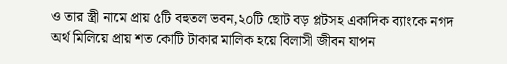ও তার স্ত্রী নামে প্রায় ৫টি বহুতল ভবন,২০টি ছোট বড় প্লটসহ একাদিক ব্যাংকে নগদ অর্থ মিলিয়ে প্রায় শত কোটি টাকার মালিক হয়ে বিলাসী জীবন যাপন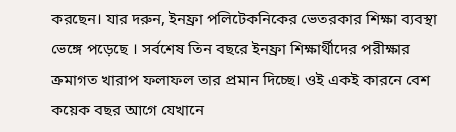করছেন। যার দরুন, ইনফ্রা পলিটেকনিকের ভেতরকার শিক্ষা ব্যবস্থা ভেঙ্গে পড়েছে । সর্বশেষ তিন বছরে ইনফ্রা শিক্ষার্থীদের পরীক্ষার ক্রমাগত খারাপ ফলাফল তার প্রমান দিচ্ছে। ওই একই কারনে বেশ কয়েক বছর আগে যেখানে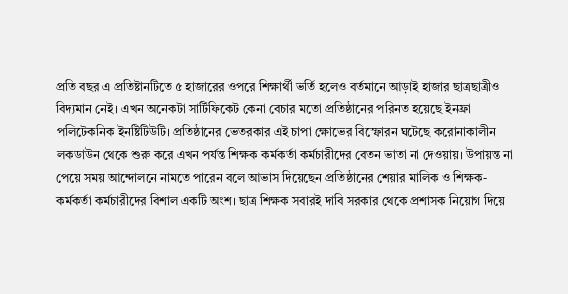প্রতি বছর এ প্রতিষ্টানটিতে ৫ হাজারের ওপরে শিক্ষার্থী ভর্তি হলেও বর্তমানে আড়াই হাজার ছাত্রছাত্রীও বিদ্যমান নেই। এখন অনেকটা সার্টিফিকেট কেনা বেচার মতো প্রতিষ্ঠানের পরিনত হয়েছে ইনফ্রা পলিটেকনিক ইনষ্টিটিউটি। প্রতিষ্ঠানের ভেতরকার এই চাপা ক্ষোভের বিস্ফোরন ঘটেছে করোনাকালীন লকডাউন থেকে শুরু করে এখন পর্যন্ত শিক্ষক কর্মকর্তা কর্মচারীদের বেতন ভাতা না দেওয়ায়। উপায়ন্ত না পেয়ে সময় আন্দোলনে নামতে পারেন বলে আভাস দিয়েছেন প্রতিষ্ঠানের শেয়ার মালিক ও শিক্ষক-কর্মকর্তা কর্মচারীদের বিশাল একটি অংশ। ছাত্র শিক্ষক সবারই দাবি সরকার থেকে প্রশাসক নিয়োগ দিয়ে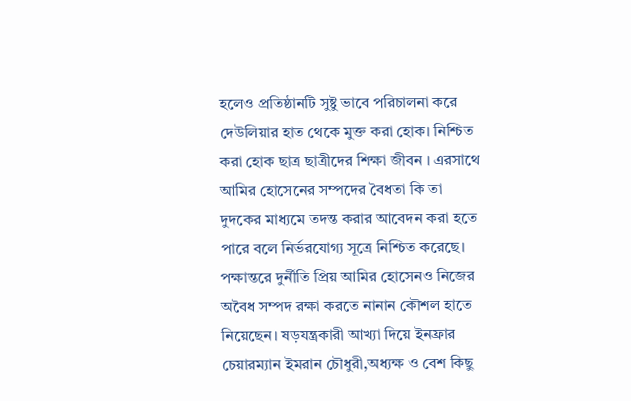হলেও প্রতিষ্ঠানটি সুষ্টু ভাবে পরিচালনা করে দেউলিয়ার হাত থেকে মুক্ত করা হোক। নিশ্চিত করা হোক ছাত্র ছাত্রীদের শিক্ষা জীবন । এরসাথে আমির হোসেনের সম্পদের বৈধতা কি তা দুদকের মাধ্যমে তদন্ত করার আবেদন করা হতে পারে বলে নির্ভরযোগ্য সূত্রে নিশ্চিত করেছে।
পক্ষান্তরে দুর্নীতি প্রিয় আমির হোসেনও নিজের অবৈধ সম্পদ রক্ষা করতে নানান কৌশল হাতে নিয়েছেন। ষড়যন্ত্রকারী আখ্যা দিয়ে ইনফ্রার চেয়ারম্যান ইমরান চৌধুরী,অধ্যক্ষ ও বেশ কিছু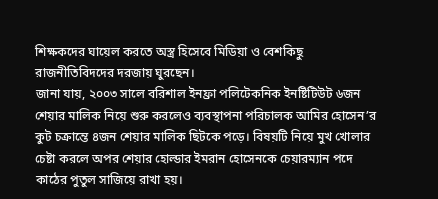শিক্ষকদের ঘায়েল করতে অস্ত্র হিসেবে মিডিয়া ও বেশকিছু রাজনীতিবিদদের দরজায় ঘুরছেন।
জানা যায়, ২০০৩ সালে বরিশাল ইনফ্রা পলিটেকনিক ইনষ্টিটিউট ৬জন শেয়ার মালিক নিয়ে শুরু করলেও ব্যবস্থাপনা পরিচালক আমির হোসেন’র কুট চক্রান্তে ৪জন শেয়ার মালিক ছিটকে পড়ে। বিষয়টি নিয়ে মুখ খোলার চেষ্টা করলে অপর শেয়ার হোল্ডার ইমরান হোসেনকে চেয়ারম্যান পদে কাঠের পুতুল সাজিয়ে রাখা হয়।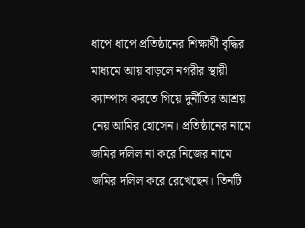ধাপে ধাপে প্রতিষ্ঠানের শিক্ষার্থী বৃদ্ধির মাধ্যমে আয় বাড়লে নগরীর স্থায়ী ক্যাম্পাস করতে গিয়ে দুর্নীতির আশ্রয় নেয় আমির হোসেন। প্রতিষ্ঠানের নামে জমির দলিল না করে নিজের নামে জমির দলিল করে রেখেছেন। তিনটি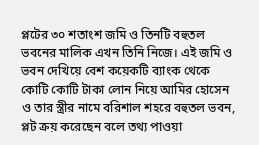প্লটের ৩০ শতাংশ জমি ও তিনটি বহুতল ভবনের মালিক এখন তিনি নিজে। এই জমি ও ভবন দেখিয়ে বেশ কয়েকটি ব্যাংক থেকে কোটি কোটি টাকা লোন নিয়ে আমির হোসেন ও তার স্ত্রীর নামে বরিশাল শহরে বহুতল ভবন, প্লট ক্রয় করেছেন বলে তথ্য পাওয়া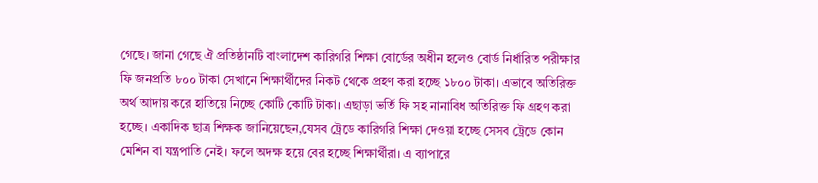গেছে। জানা গেছে ঐ প্রতিষ্ঠানটি বাংলাদেশ কারিগরি শিক্ষা বোর্ডের অধীন হলেও বোর্ড নির্ধারিত পরীক্ষার ফি জনপ্রতি ৮০০ টাকা সেখানে শিক্ষার্থীদের নিকট থেকে প্রহণ করা হচ্ছে ১৮০০ টাকা। এভাবে অতিরিক্ত অর্থ আদায় করে হাতিয়ে নিচ্ছে কোটি কোটি টাকা। এছাড়া ভর্তি ফি সহ নানাবিধ অতিরিক্ত ফি গ্রহণ করা হচ্ছে। একাদিক ছাত্র শিক্ষক জানিয়েছেন,যেসব ট্রেডে কারিগরি শিক্ষা দেওয়া হচ্ছে সেসব ট্রেডে কোন মেশিন বা যন্ত্রপাতি নেই। ফলে অদক্ষ হয়ে বের হচ্ছে শিক্ষার্থীরা। এ ব্যাপারে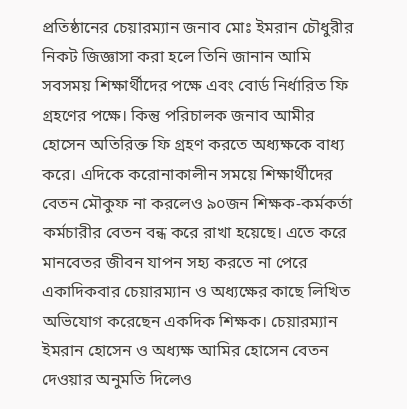প্রতিষ্ঠানের চেয়ারম্যান জনাব মোঃ ইমরান চৌধুরীর নিকট জিজ্ঞাসা করা হলে তিনি জানান আমি সবসময় শিক্ষার্থীদের পক্ষে এবং বোর্ড নির্ধারিত ফি গ্রহণের পক্ষে। কিন্তু পরিচালক জনাব আমীর হোসেন অতিরিক্ত ফি গ্রহণ করতে অধ্যক্ষকে বাধ্য করে। এদিকে করোনাকালীন সময়ে শিক্ষার্থীদের বেতন মৌকুফ না করলেও ৯০জন শিক্ষক-কর্মকর্তা কর্মচারীর বেতন বন্ধ করে রাখা হয়েছে। এতে করে মানবেতর জীবন যাপন সহ্য করতে না পেরে একাদিকবার চেয়ারম্যান ও অধ্যক্ষের কাছে লিখিত অভিযোগ করেছেন একদিক শিক্ষক। চেয়ারম্যান ইমরান হোসেন ও অধ্যক্ষ আমির হোসেন বেতন দেওয়ার অনুমতি দিলেও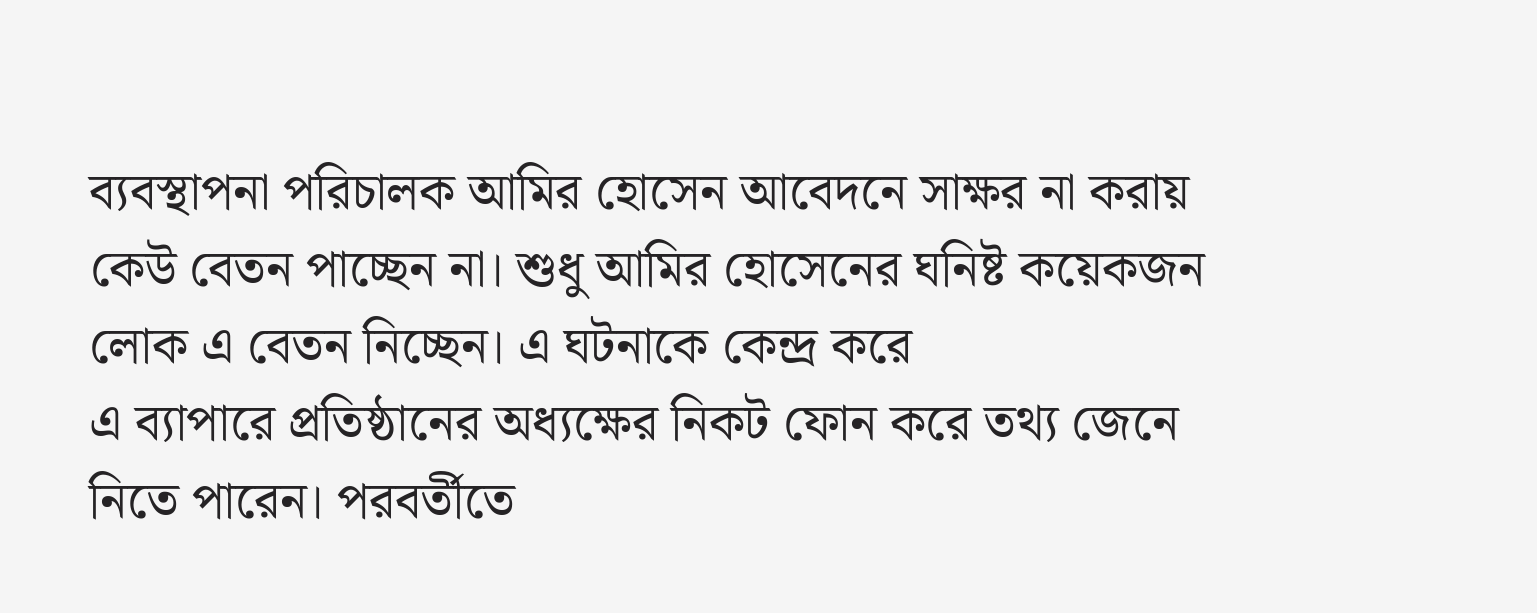ব্যবস্থাপনা পরিচালক আমির হোসেন আবেদনে সাক্ষর না করায় কেউ বেতন পাচ্ছেন না। শুধু আমির হোসেনের ঘনিষ্ট কয়েকজন লোক এ বেতন নিচ্ছেন। এ ঘটনাকে কেন্দ্র করে
এ ব্যাপারে প্রতিষ্ঠানের অধ্যক্ষের নিকট ফোন করে তথ্য জেনে নিতে পারেন। পরবর্তীতে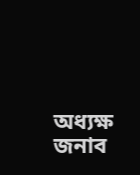অধ্যক্ষ জনাব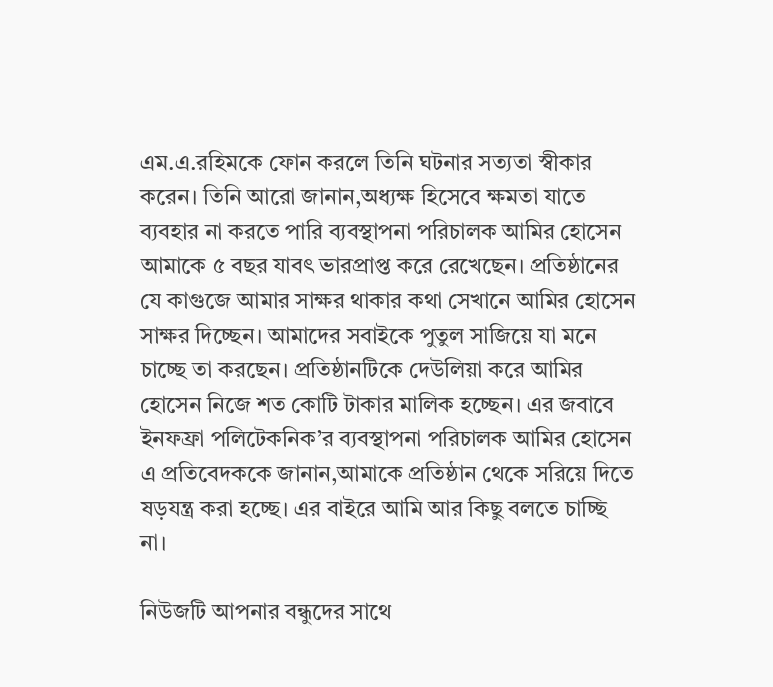এম.এ.রহিমকে ফোন করলে তিনি ঘটনার সত্যতা স্বীকার করেন। তিনি আরো জানান,অধ্যক্ষ হিসেবে ক্ষমতা যাতে ব্যবহার না করতে পারি ব্যবস্থাপনা পরিচালক আমির হোসেন আমাকে ৫ বছর যাবৎ ভারপ্রাপ্ত করে রেখেছেন। প্রতিষ্ঠানের যে কাগুজে আমার সাক্ষর থাকার কথা সেখানে আমির হোসেন সাক্ষর দিচ্ছেন। আমাদের সবাইকে পুতুল সাজিয়ে যা মনে চাচ্ছে তা করছেন। প্রতিষ্ঠানটিকে দেউলিয়া করে আমির হোসেন নিজে শত কোটি টাকার মালিক হচ্ছেন। এর জবাবে ইনফফ্রা পলিটেকনিক’র ব্যবস্থাপনা পরিচালক আমির হোসেন এ প্রতিবেদককে জানান,আমাকে প্রতিষ্ঠান থেকে সরিয়ে দিতে ষড়যন্ত্র করা হচ্ছে। এর বাইরে আমি আর কিছু বলতে চাচ্ছি না।

নিউজটি আপনার বন্ধুদের সাথে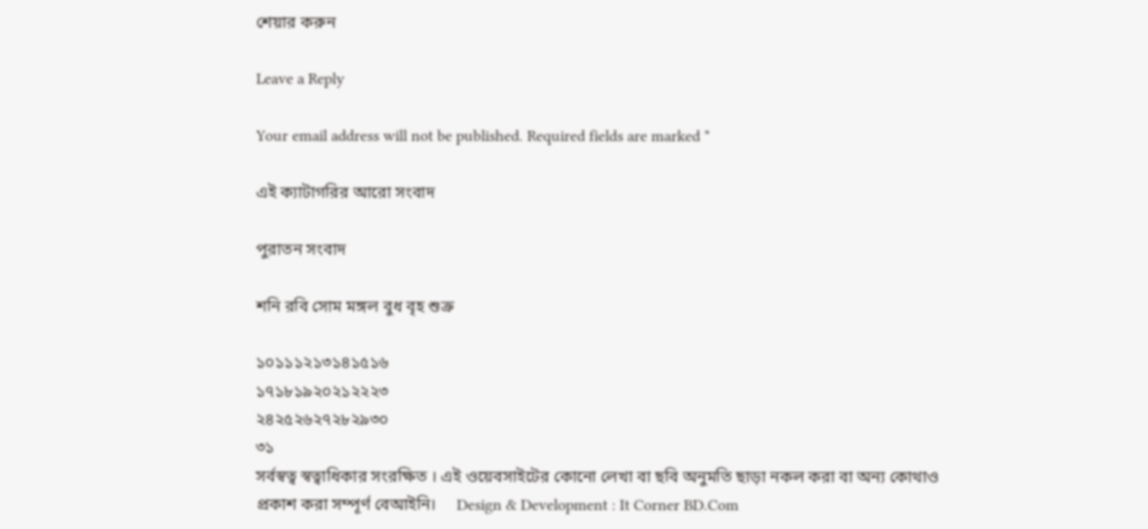শেয়ার করুন

Leave a Reply

Your email address will not be published. Required fields are marked *

এই ক্যাটাগরির ‍আরো সংবাদ

পুরাতন সংবাদ

শনি রবি সোম মঙ্গল বুধ বৃহ শুক্র

১০১১১২১৩১৪১৫১৬
১৭১৮১৯২০২১২২২৩
২৪২৫২৬২৭২৮২৯৩০
৩১
সর্বস্বত্ব স্বত্বাধিকার সংরক্ষিত । এই ওয়েবসাইটের কোনো লেখা বা ছবি অনুমতি ছাড়া নকল করা বা অন্য কোথাও প্রকাশ করা সম্পূর্ণ বেআইনি।     Design & Development : It Corner BD.Com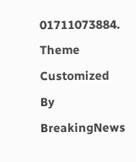01711073884.
Theme Customized By BreakingNews